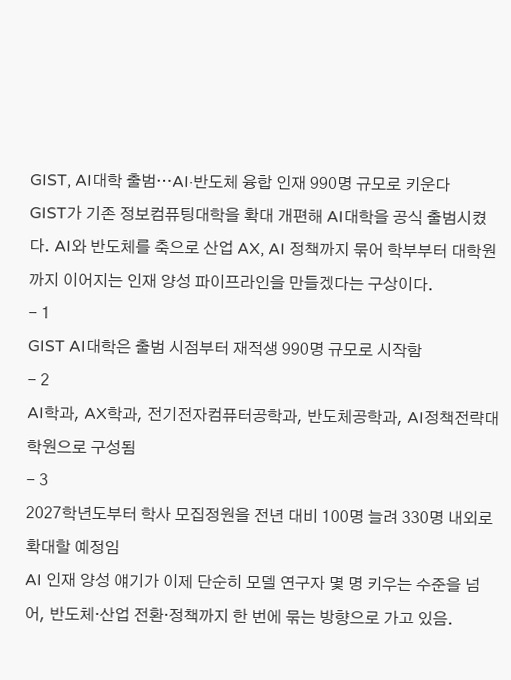GIST, AI대학 출범…AI·반도체 융합 인재 990명 규모로 키운다
GIST가 기존 정보컴퓨팅대학을 확대 개편해 AI대학을 공식 출범시켰다. AI와 반도체를 축으로 산업 AX, AI 정책까지 묶어 학부부터 대학원까지 이어지는 인재 양성 파이프라인을 만들겠다는 구상이다.
- 1
GIST AI대학은 출범 시점부터 재적생 990명 규모로 시작함
- 2
AI학과, AX학과, 전기전자컴퓨터공학과, 반도체공학과, AI정책전략대학원으로 구성됨
- 3
2027학년도부터 학사 모집정원을 전년 대비 100명 늘려 330명 내외로 확대할 예정임
AI 인재 양성 얘기가 이제 단순히 모델 연구자 몇 명 키우는 수준을 넘어, 반도체·산업 전환·정책까지 한 번에 묶는 방향으로 가고 있음.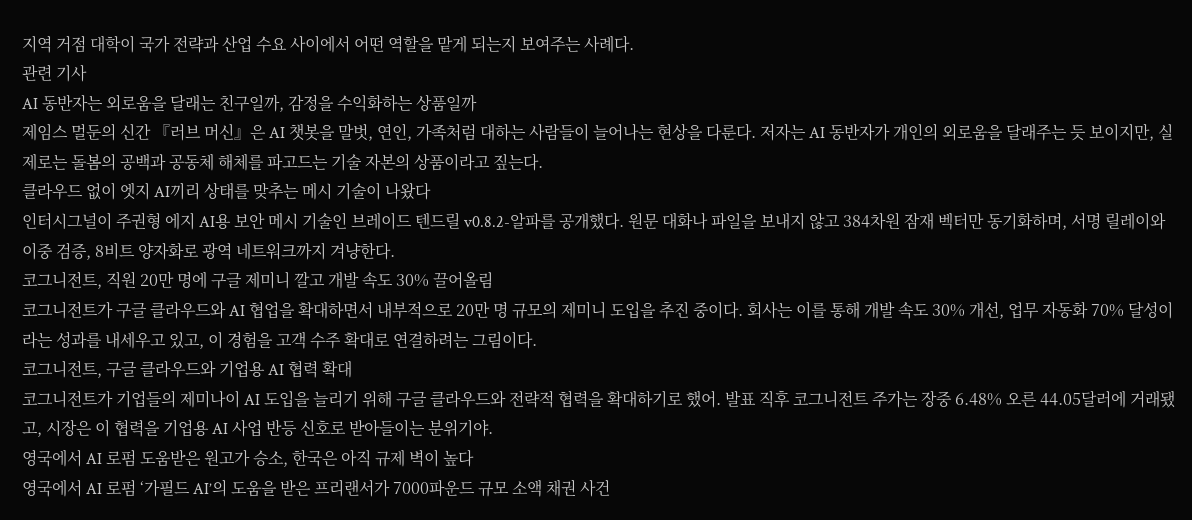지역 거점 대학이 국가 전략과 산업 수요 사이에서 어떤 역할을 맡게 되는지 보여주는 사례다.
관련 기사
AI 동반자는 외로움을 달래는 친구일까, 감정을 수익화하는 상품일까
제임스 멀둔의 신간 『러브 머신』은 AI 챗봇을 말벗, 연인, 가족처럼 대하는 사람들이 늘어나는 현상을 다룬다. 저자는 AI 동반자가 개인의 외로움을 달래주는 듯 보이지만, 실제로는 돌봄의 공백과 공동체 해체를 파고드는 기술 자본의 상품이라고 짚는다.
클라우드 없이 엣지 AI끼리 상태를 맞추는 메시 기술이 나왔다
인터시그널이 주권형 에지 AI용 보안 메시 기술인 브레이드 텐드릴 v0.8.2-알파를 공개했다. 원문 대화나 파일을 보내지 않고 384차원 잠재 벡터만 동기화하며, 서명 릴레이와 이중 검증, 8비트 양자화로 광역 네트워크까지 겨냥한다.
코그니전트, 직원 20만 명에 구글 제미니 깔고 개발 속도 30% 끌어올림
코그니전트가 구글 클라우드와 AI 협업을 확대하면서 내부적으로 20만 명 규모의 제미니 도입을 추진 중이다. 회사는 이를 통해 개발 속도 30% 개선, 업무 자동화 70% 달성이라는 성과를 내세우고 있고, 이 경험을 고객 수주 확대로 연결하려는 그림이다.
코그니전트, 구글 클라우드와 기업용 AI 협력 확대
코그니전트가 기업들의 제미나이 AI 도입을 늘리기 위해 구글 클라우드와 전략적 협력을 확대하기로 했어. 발표 직후 코그니전트 주가는 장중 6.48% 오른 44.05달러에 거래됐고, 시장은 이 협력을 기업용 AI 사업 반등 신호로 받아들이는 분위기야.
영국에서 AI 로펌 도움받은 원고가 승소, 한국은 아직 규제 벽이 높다
영국에서 AI 로펌 ‘가필드 AI’의 도움을 받은 프리랜서가 7000파운드 규모 소액 채권 사건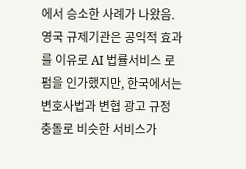에서 승소한 사례가 나왔음. 영국 규제기관은 공익적 효과를 이유로 AI 법률서비스 로펌을 인가했지만, 한국에서는 변호사법과 변협 광고 규정 충돌로 비슷한 서비스가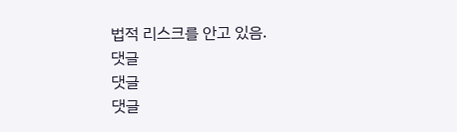법적 리스크를 안고 있음.
댓글
댓글
댓글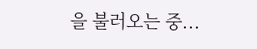을 불러오는 중...